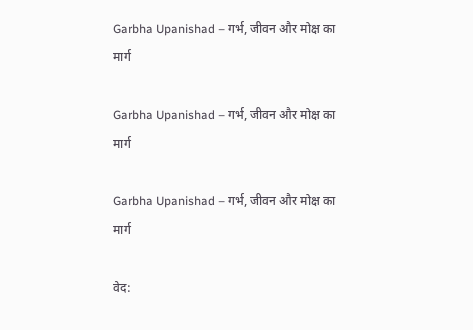Garbha Upanishad – गर्भ, जीवन और मोक्ष का मार्ग

Garbha Upanishad – गर्भ, जीवन और मोक्ष का मार्ग

Garbha Upanishad – गर्भ, जीवन और मोक्ष का मार्ग

वेद: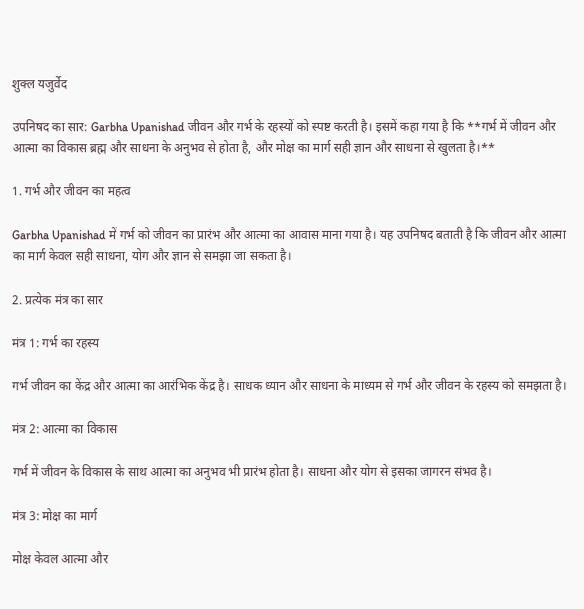शुक्ल यजुर्वेद

उपनिषद का सार: Garbha Upanishad जीवन और गर्भ के रहस्यों को स्पष्ट करती है। इसमें कहा गया है कि **गर्भ में जीवन और आत्मा का विकास ब्रह्म और साधना के अनुभव से होता है, और मोक्ष का मार्ग सही ज्ञान और साधना से खुलता है।**

1. गर्भ और जीवन का महत्व

Garbha Upanishad में गर्भ को जीवन का प्रारंभ और आत्मा का आवास माना गया है। यह उपनिषद बताती है कि जीवन और आत्मा का मार्ग केवल सही साधना, योग और ज्ञान से समझा जा सकता है।

2. प्रत्येक मंत्र का सार

मंत्र 1: गर्भ का रहस्य

गर्भ जीवन का केंद्र और आत्मा का आरंभिक केंद्र है। साधक ध्यान और साधना के माध्यम से गर्भ और जीवन के रहस्य को समझता है।

मंत्र 2: आत्मा का विकास

गर्भ में जीवन के विकास के साथ आत्मा का अनुभव भी प्रारंभ होता है। साधना और योग से इसका जागरन संभव है।

मंत्र 3: मोक्ष का मार्ग

मोक्ष केवल आत्मा और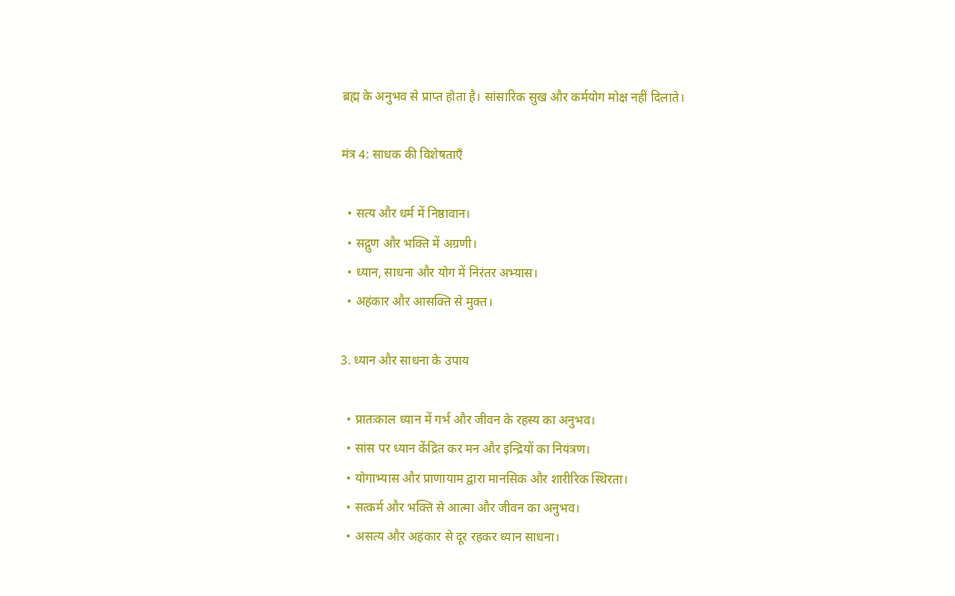ब्रह्म के अनुभव से प्राप्त होता है। सांसारिक सुख और कर्मयोग मोक्ष नहीं दिलाते।

मंत्र 4: साधक की विशेषताएँ

  • सत्य और धर्म में निष्ठावान।
  • सद्गुण और भक्ति में अग्रणी।
  • ध्यान, साधना और योग में निरंतर अभ्यास।
  • अहंकार और आसक्ति से मुक्त।

3. ध्यान और साधना के उपाय

  • प्रातःकाल ध्यान में गर्भ और जीवन के रहस्य का अनुभव।
  • सांस पर ध्यान केंद्रित कर मन और इन्द्रियों का नियंत्रण।
  • योगाभ्यास और प्राणायाम द्वारा मानसिक और शारीरिक स्थिरता।
  • सत्कर्म और भक्ति से आत्मा और जीवन का अनुभव।
  • असत्य और अहंकार से दूर रहकर ध्यान साधना।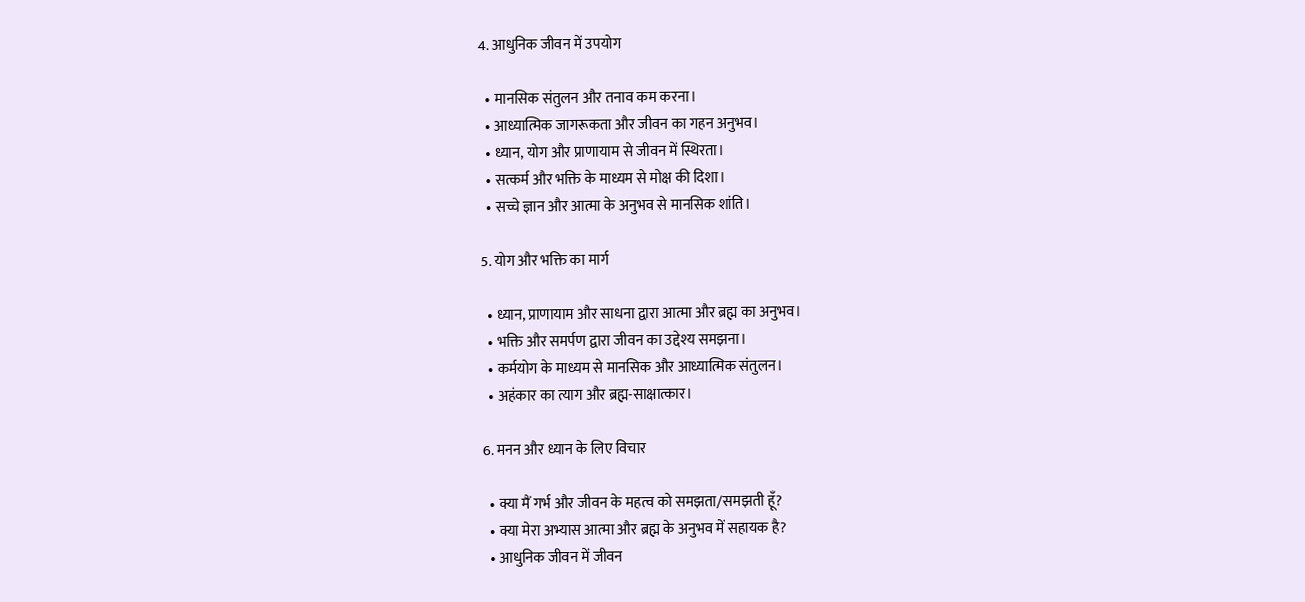4. आधुनिक जीवन में उपयोग

  • मानसिक संतुलन और तनाव कम करना।
  • आध्यात्मिक जागरूकता और जीवन का गहन अनुभव।
  • ध्यान, योग और प्राणायाम से जीवन में स्थिरता।
  • सत्कर्म और भक्ति के माध्यम से मोक्ष की दिशा।
  • सच्चे ज्ञान और आत्मा के अनुभव से मानसिक शांति।

5. योग और भक्ति का मार्ग

  • ध्यान, प्राणायाम और साधना द्वारा आत्मा और ब्रह्म का अनुभव।
  • भक्ति और समर्पण द्वारा जीवन का उद्देश्य समझना।
  • कर्मयोग के माध्यम से मानसिक और आध्यात्मिक संतुलन।
  • अहंकार का त्याग और ब्रह्म-साक्षात्कार।

6. मनन और ध्यान के लिए विचार

  • क्या मैं गर्भ और जीवन के महत्व को समझता/समझती हूँ?
  • क्या मेरा अभ्यास आत्मा और ब्रह्म के अनुभव में सहायक है?
  • आधुनिक जीवन में जीवन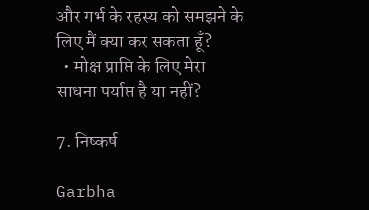और गर्भ के रहस्य को समझने के लिए मैं क्या कर सकता हूँ?
  • मोक्ष प्राप्ति के लिए मेरा साधना पर्याप्त है या नहीं?

7. निष्कर्ष

Garbha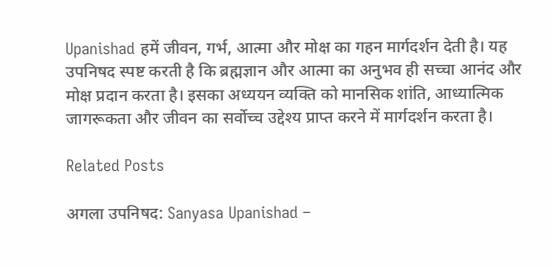Upanishad हमें जीवन, गर्भ, आत्मा और मोक्ष का गहन मार्गदर्शन देती है। यह उपनिषद स्पष्ट करती है कि ब्रह्मज्ञान और आत्मा का अनुभव ही सच्चा आनंद और मोक्ष प्रदान करता है। इसका अध्ययन व्यक्ति को मानसिक शांति, आध्यात्मिक जागरूकता और जीवन का सर्वोच्च उद्देश्य प्राप्त करने में मार्गदर्शन करता है।

Related Posts

अगला उपनिषद: Sanyasa Upanishad –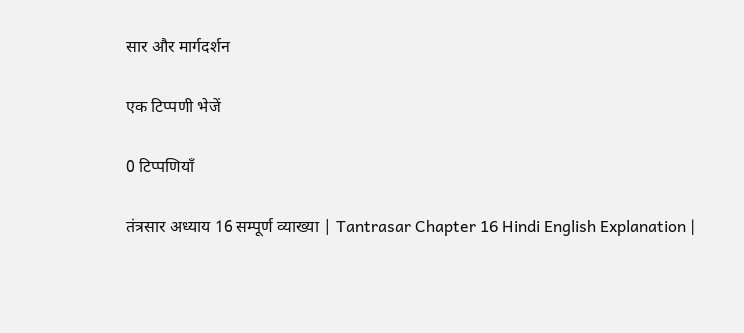सार और मार्गदर्शन

एक टिप्पणी भेजें

0 टिप्पणियाँ

तंत्रसार अध्याय 16 सम्पूर्ण व्याख्या | Tantrasar Chapter 16 Hindi English Explanation |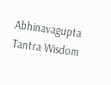Abhinavagupta Tantra Wisdom